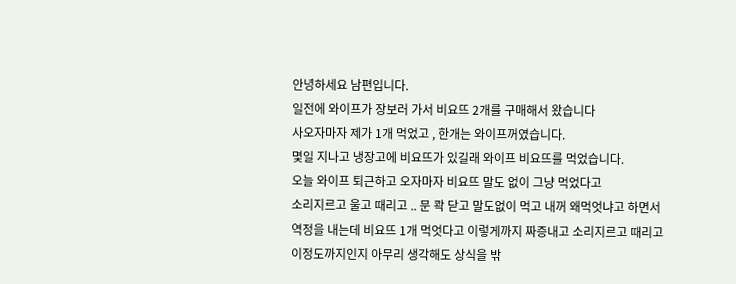안녕하세요 남편입니다.
일전에 와이프가 장보러 가서 비요뜨 2개를 구매해서 왔습니다
사오자마자 제가 1개 먹었고 , 한개는 와이프꺼였습니다.
몇일 지나고 냉장고에 비요뜨가 있길래 와이프 비요뜨를 먹었습니다.
오늘 와이프 퇴근하고 오자마자 비요뜨 말도 없이 그냥 먹었다고
소리지르고 울고 때리고 .. 문 콱 닫고 말도없이 먹고 내꺼 왜먹엇냐고 하면서
역정을 내는데 비요뜨 1개 먹엇다고 이렇게까지 짜증내고 소리지르고 때리고
이정도까지인지 아무리 생각해도 상식을 밖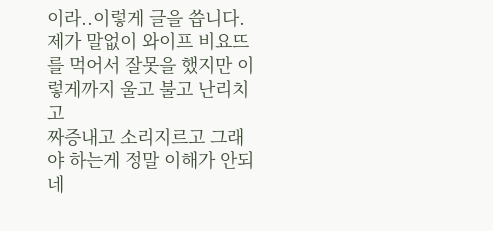이라..이렇게 글을 씁니다.
제가 말없이 와이프 비요뜨를 먹어서 잘못을 했지만 이렇게까지 울고 불고 난리치고
짜증내고 소리지르고 그래야 하는게 정말 이해가 안되네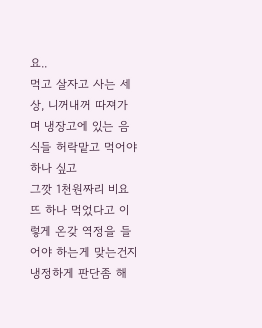요..
먹고 살자고 사는 세상, 니꺼내꺼 따져가며 냉장고에 있는 음식들 허락맡고 먹어야 하나 싶고
그깟 1천원짜리 비요뜨 하나 먹었다고 이렇게 온갖 역정을 들어야 하는게 맞는건지
냉정하게 판단좀 해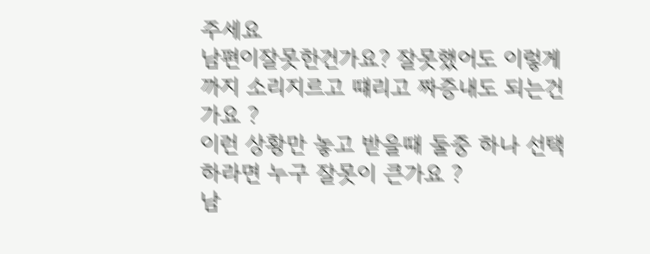주세요
남편이잘못한건가요? 잘못했어도 이렇게까지 소리지르고 떄리고 짜증내도 되는건가요 ?
이런 상황만 놓고 받을때 둘중 하나 선택하라면 누구 잘못이 큰가요 ?
남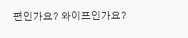편인가요? 와이프인가요?